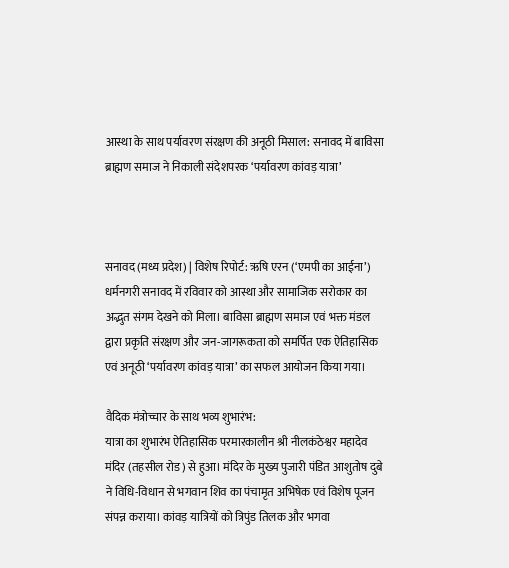आस्था के साथ पर्यावरण संरक्षण की अनूठी मिसाल: सनावद में बाविसा ब्राह्मण समाज ने निकाली संदेशपरक ‘पर्यावरण कांवड़ यात्रा’



सनावद (मध्य प्रदेश) | विशेष रिपोर्ट: ऋषि एरन (‘एमपी का आईना’)
धर्मनगरी सनावद में रविवार को आस्था और सामाजिक सरोकार का अद्भुत संगम देखने को मिला। बाविसा ब्राह्मण समाज एवं भक्त मंडल द्वारा प्रकृति संरक्षण और जन-जागरूकता को समर्पित एक ऐतिहासिक एवं अनूठी ‘पर्यावरण कांवड़ यात्रा’ का सफल आयोजन किया गया।

वैदिक मंत्रोच्चार के साथ भव्य शुभारंभ:
यात्रा का शुभारंभ ऐतिहासिक परमारकालीन श्री नीलकंठेश्वर महादेव मंदिर (तहसील रोड) से हुआ। मंदिर के मुख्य पुजारी पंडित आशुतोष दुबे ने विधि-विधान से भगवान शिव का पंचामृत अभिषेक एवं विशेष पूजन संपन्न कराया। कांवड़ यात्रियों को त्रिपुंड तिलक और भगवा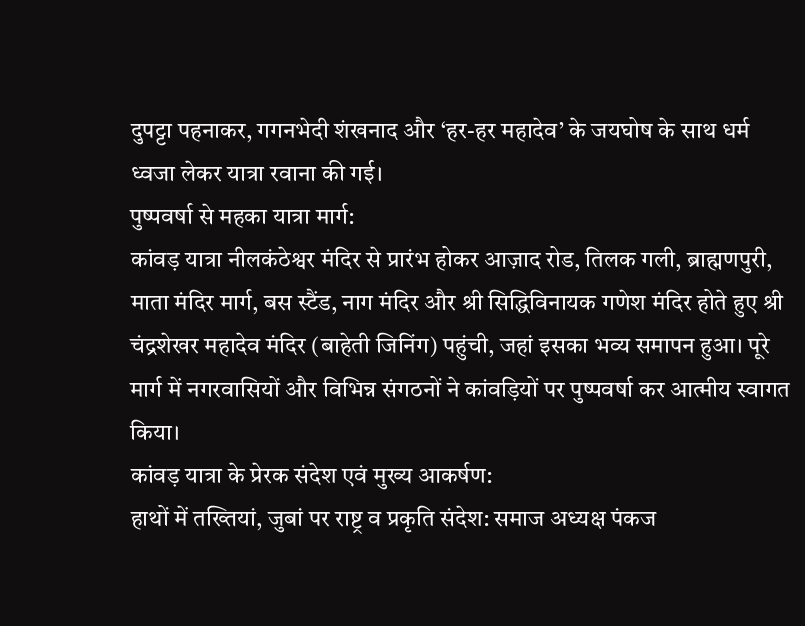दुपट्टा पहनाकर, गगनभेदी शंखनाद और ‘हर-हर महादेव’ के जयघोष के साथ धर्म ध्वजा लेकर यात्रा रवाना की गई।
पुष्पवर्षा से महका यात्रा मार्ग:
कांवड़ यात्रा नीलकंठेश्वर मंदिर से प्रारंभ होकर आज़ाद रोड, तिलक गली, ब्राह्मणपुरी, माता मंदिर मार्ग, बस स्टैंड, नाग मंदिर और श्री सिद्धिविनायक गणेश मंदिर होते हुए श्री चंद्रशेखर महादेव मंदिर (बाहेती जिनिंग) पहुंची, जहां इसका भव्य समापन हुआ। पूरे मार्ग में नगरवासियों और विभिन्न संगठनों ने कांवड़ियों पर पुष्पवर्षा कर आत्मीय स्वागत किया।
कांवड़ यात्रा के प्रेरक संदेश एवं मुख्य आकर्षण:
हाथों में तख्तियां, जुबां पर राष्ट्र व प्रकृति संदेश: समाज अध्यक्ष पंकज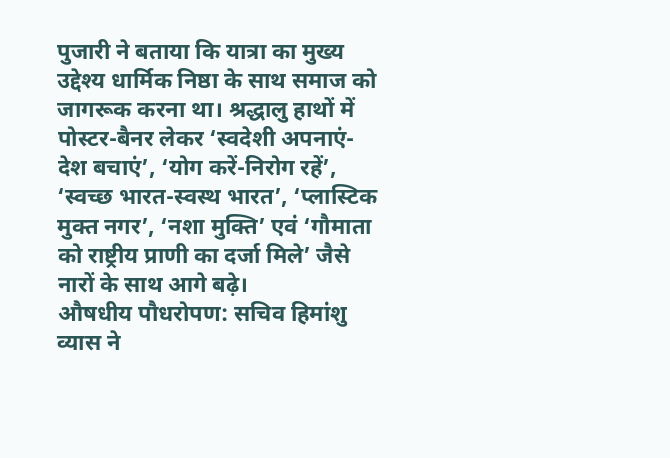पुजारी ने बताया कि यात्रा का मुख्य उद्देश्य धार्मिक निष्ठा के साथ समाज को जागरूक करना था। श्रद्धालु हाथों में पोस्टर-बैनर लेकर ‘स्वदेशी अपनाएं-देश बचाएं’, ‘योग करें-निरोग रहें’, ‘स्वच्छ भारत-स्वस्थ भारत’, ‘प्लास्टिक मुक्त नगर’, ‘नशा मुक्ति’ एवं ‘गौमाता को राष्ट्रीय प्राणी का दर्जा मिले’ जैसे नारों के साथ आगे बढ़े।
औषधीय पौधरोपण: सचिव हिमांशु व्यास ने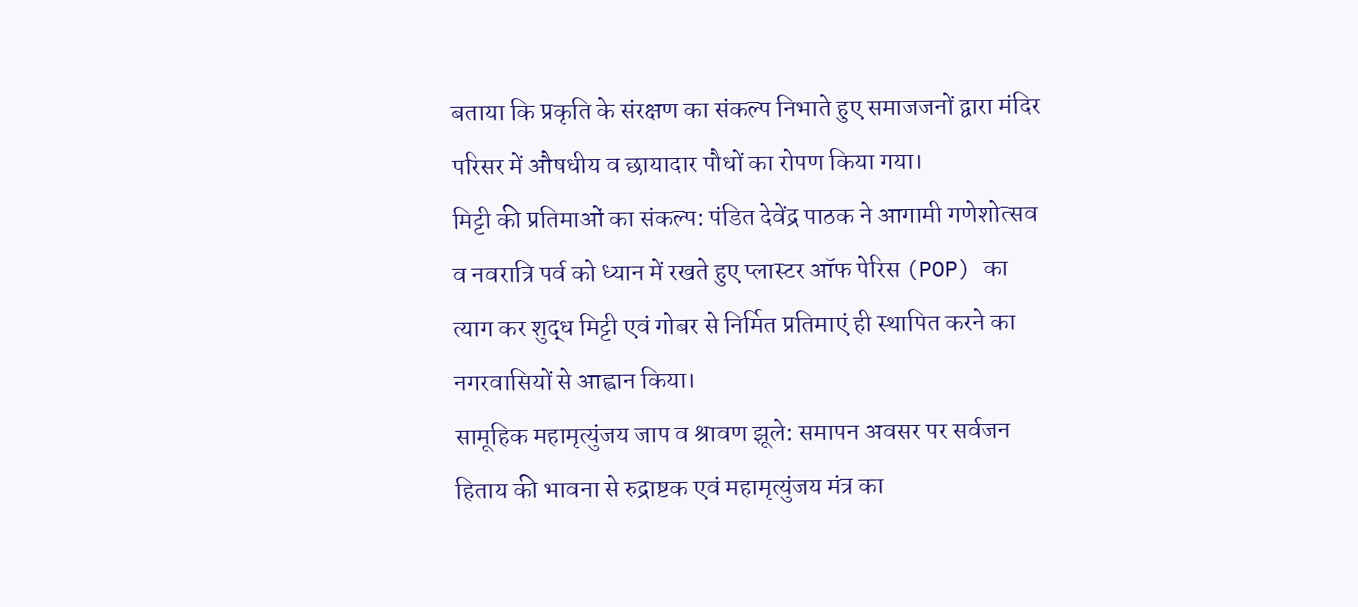बताया कि प्रकृति के संरक्षण का संकल्प निभाते हुए समाजजनों द्वारा मंदिर परिसर में औषधीय व छायादार पौधों का रोपण किया गया।
मिट्टी की प्रतिमाओं का संकल्प: पंडित देवेंद्र पाठक ने आगामी गणेशोत्सव व नवरात्रि पर्व को ध्यान में रखते हुए प्लास्टर ऑफ पेरिस (POP) का त्याग कर शुद्ध मिट्टी एवं गोबर से निर्मित प्रतिमाएं ही स्थापित करने का नगरवासियों से आह्वान किया।
सामूहिक महामृत्युंजय जाप व श्रावण झूले: समापन अवसर पर सर्वजन हिताय की भावना से रुद्राष्टक एवं महामृत्युंजय मंत्र का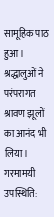सामूहिक पाठ हुआ। श्रद्धालुओं ने परंपरागत श्रावण झूलों का आनंद भी लिया।
गरमामयी उपस्थिति: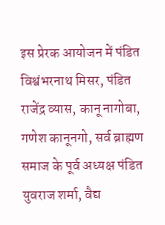इस प्रेरक आयोजन में पंडित विश्वंभरनाथ मिसर, पंडित राजेंद्र व्यास, कानू नागोबा, गणेश कानूनगो, सर्व ब्राह्मण समाज के पूर्व अध्यक्ष पंडित युवराज शर्मा, वैद्य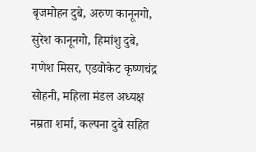बृजमोहन दुबे, अरुण कानूनगो, सुरेश कानूनगो, हिमांशु दुबे, गणेश मिसर, एडवोकेट कृष्णचंद्र सोहनी, महिला मंडल अध्यक्ष नम्रता शर्मा, कल्पना दुबे सहित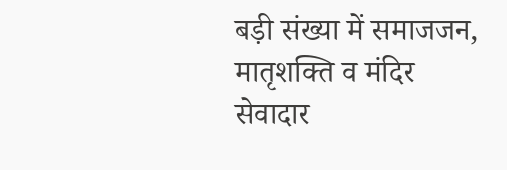बड़ी संख्या में समाजजन, मातृशक्ति व मंदिर सेवादार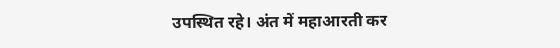उपस्थित रहे। अंत में महाआरती कर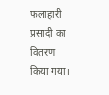फलाहारी प्रसादी का वितरण किया गया।